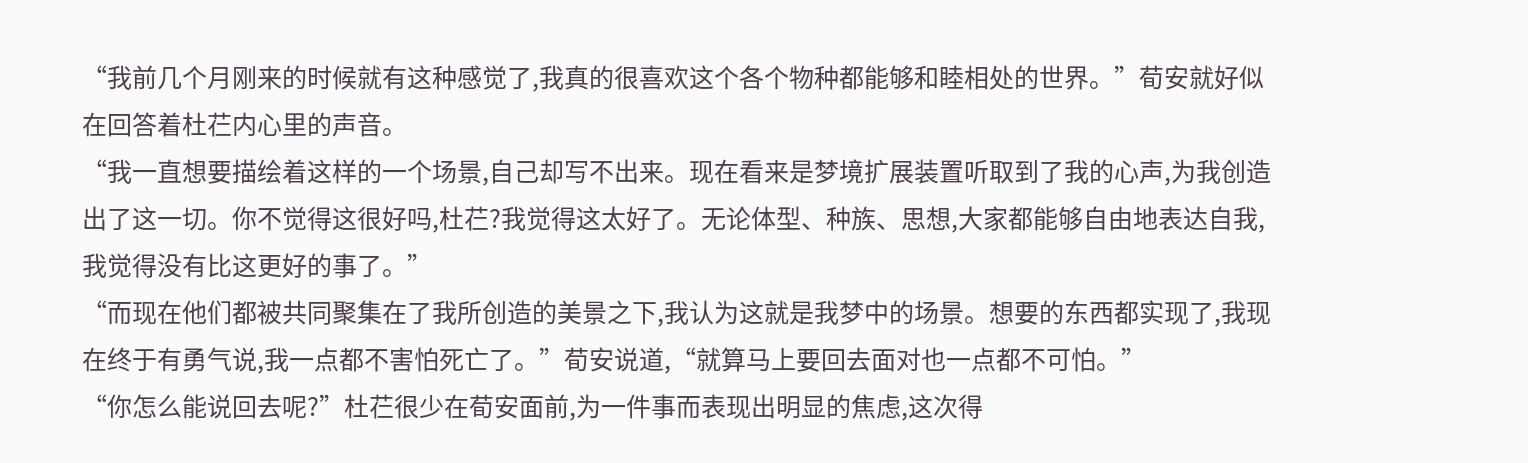“我前几个月刚来的时候就有这种感觉了,我真的很喜欢这个各个物种都能够和睦相处的世界。”荀安就好似在回答着杜芢内心里的声音。
“我一直想要描绘着这样的一个场景,自己却写不出来。现在看来是梦境扩展装置听取到了我的心声,为我创造出了这一切。你不觉得这很好吗,杜芢?我觉得这太好了。无论体型、种族、思想,大家都能够自由地表达自我,我觉得没有比这更好的事了。”
“而现在他们都被共同聚集在了我所创造的美景之下,我认为这就是我梦中的场景。想要的东西都实现了,我现在终于有勇气说,我一点都不害怕死亡了。”荀安说道,“就算马上要回去面对也一点都不可怕。”
“你怎么能说回去呢?”杜芢很少在荀安面前,为一件事而表现出明显的焦虑,这次得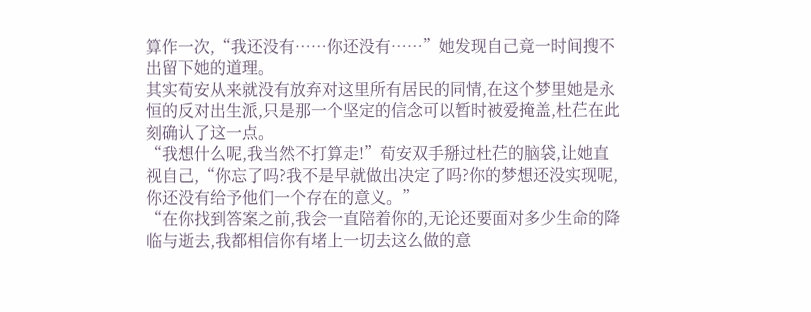算作一次,“我还没有……你还没有……”她发现自己竟一时间搜不出留下她的道理。
其实荀安从来就没有放弃对这里所有居民的同情,在这个梦里她是永恒的反对出生派,只是那一个坚定的信念可以暂时被爱掩盖,杜芢在此刻确认了这一点。
“我想什么呢,我当然不打算走!”荀安双手掰过杜芢的脑袋,让她直视自己,“你忘了吗?我不是早就做出决定了吗?你的梦想还没实现呢,你还没有给予他们一个存在的意义。”
“在你找到答案之前,我会一直陪着你的,无论还要面对多少生命的降临与逝去,我都相信你有堵上一切去这么做的意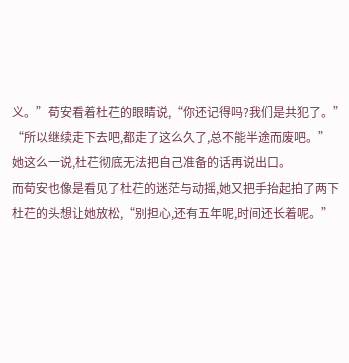义。”荀安看着杜芢的眼睛说,“你还记得吗?我们是共犯了。”
“所以继续走下去吧,都走了这么久了,总不能半途而废吧。”
她这么一说,杜芢彻底无法把自己准备的话再说出口。
而荀安也像是看见了杜芢的迷茫与动摇,她又把手抬起拍了两下杜芢的头想让她放松,“别担心,还有五年呢,时间还长着呢。”